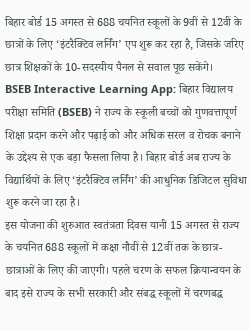बिहार बोर्ड 15 अगस्त से 688 चयनित स्कूलों के 9वीं से 12वीं के छात्रों के लिए ‘इंटरैक्टिव लर्निंग’ एप शुरू कर रहा है, जिसके जरिए छात्र शिक्षकों के 10-सदस्यीय पैनल से सवाल पूछ सकेंगे।
BSEB Interactive Learning App: बिहार विद्यालय परीक्षा समिति (BSEB) ने राज्य के स्कूली बच्चों को गुणवत्तापूर्ण शिक्षा प्रदान करने और पढ़ाई को और अधिक सरल व रोचक बनाने के उद्देश्य से एक बड़ा फैसला लिया है। बिहार बोर्ड अब राज्य के विद्यार्थियों के लिए ‘इंटरैक्टिव लर्निंग’ की आधुनिक डिजिटल सुविधा शुरू करने जा रहा है।
इस योजना की शुरुआत स्वतंत्रता दिवस यानी 15 अगस्त से राज्य के चयनित 688 स्कूलों में कक्षा नौवीं से 12वीं तक के छात्र-छात्राओं के लिए की जाएगी। पहले चरण के सफल क्रियान्वयन के बाद इसे राज्य के सभी सरकारी और संबद्ध स्कूलों में चरणबद्ध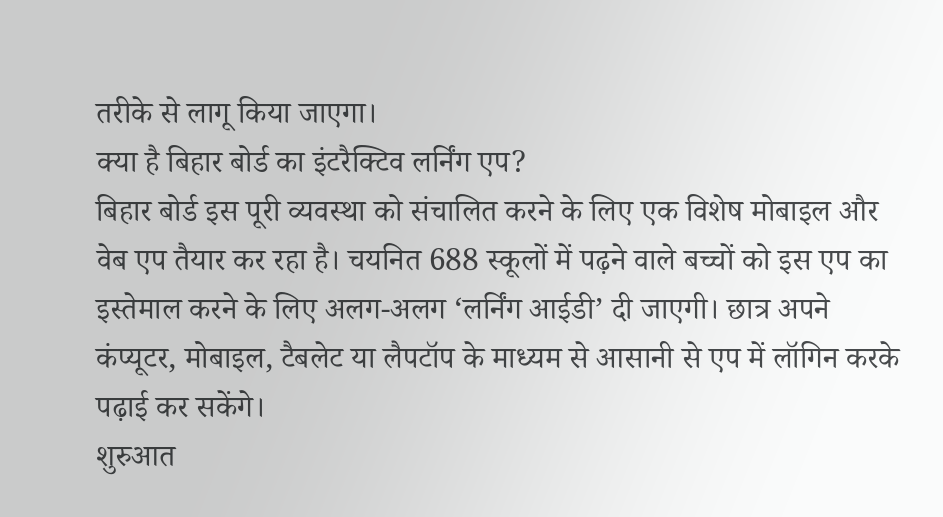तरीके से लागू किया जाएगा।
क्या है बिहार बोर्ड का इंटरैक्टिव लर्निंग एप?
बिहार बोर्ड इस पूरी व्यवस्था को संचालित करने के लिए एक विशेष मोबाइल और वेब एप तैयार कर रहा है। चयनित 688 स्कूलों में पढ़ने वाले बच्चों को इस एप का इस्तेमाल करने के लिए अलग-अलग ‘लर्निंग आईडी’ दी जाएगी। छात्र अपने कंप्यूटर, मोबाइल, टैबलेट या लैपटॉप के माध्यम से आसानी से एप में लॉगिन करके पढ़ाई कर सकेंगे।
शुरुआत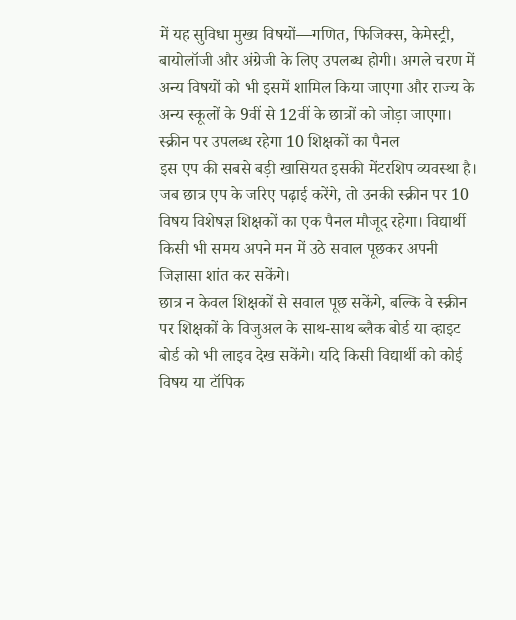में यह सुविधा मुख्य विषयों—गणित, फिजिक्स, केमेस्ट्री, बायोलॉजी और अंग्रेजी के लिए उपलब्ध होगी। अगले चरण में अन्य विषयों को भी इसमें शामिल किया जाएगा और राज्य के अन्य स्कूलों के 9वीं से 12वीं के छात्रों को जोड़ा जाएगा।
स्क्रीन पर उपलब्ध रहेगा 10 शिक्षकों का पैनल
इस एप की सबसे बड़ी खासियत इसकी मेंटरशिप व्यवस्था है। जब छात्र एप के जरिए पढ़ाई करेंगे, तो उनकी स्क्रीन पर 10 विषय विशेषज्ञ शिक्षकों का एक पैनल मौजूद रहेगा। विद्यार्थी किसी भी समय अपने मन में उठे सवाल पूछकर अपनी जिज्ञासा शांत कर सकेंगे।
छात्र न केवल शिक्षकों से सवाल पूछ सकेंगे, बल्कि वे स्क्रीन पर शिक्षकों के विजुअल के साथ-साथ ब्लैक बोर्ड या व्हाइट बोर्ड को भी लाइव देख सकेंगे। यदि किसी विद्यार्थी को कोई विषय या टॉपिक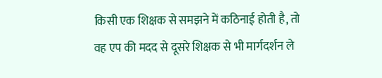किसी एक शिक्षक से समझने में कठिनाई होती है, तो वह एप की मदद से दूसरे शिक्षक से भी मार्गदर्शन ले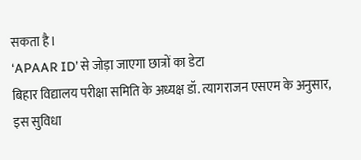सकता है।
‘APAAR ID’ से जोड़ा जाएगा छात्रों का डेटा
बिहार विद्यालय परीक्षा समिति के अध्यक्ष डॉ. त्यागराजन एसएम के अनुसार, इस सुविधा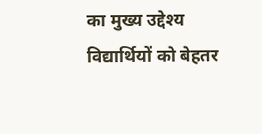का मुख्य उद्देश्य विद्यार्थियों को बेहतर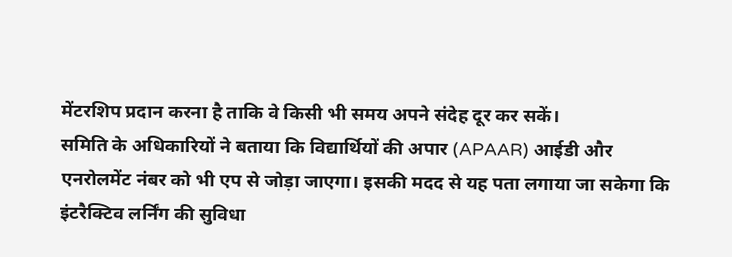मेंटरशिप प्रदान करना है ताकि वे किसी भी समय अपने संदेह दूर कर सकें।
समिति के अधिकारियों ने बताया कि विद्यार्थियों की अपार (APAAR) आईडी और एनरोलमेंट नंबर को भी एप से जोड़ा जाएगा। इसकी मदद से यह पता लगाया जा सकेगा कि इंटरैक्टिव लर्निंग की सुविधा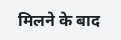मिलने के बाद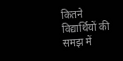कितने विद्यार्थियों की समझ में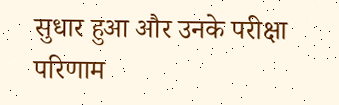सुधार हुआ और उनके परीक्षा परिणाम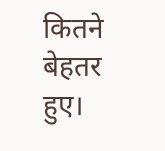कितने बेहतर हुए।